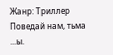Жанр: Триллер
Поведай нам, тьма
...ы.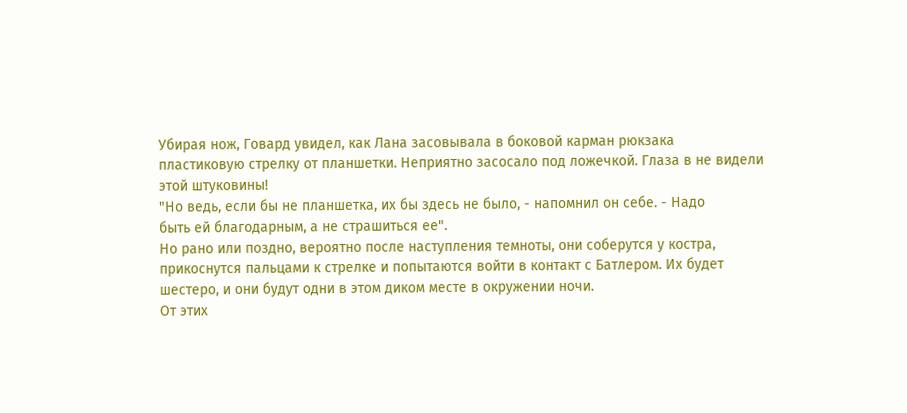Убирая нож, Говард увидел, как Лана засовывала в боковой карман рюкзака
пластиковую стрелку от планшетки. Неприятно засосало под ложечкой. Глаза в не видели
этой штуковины!
"Но ведь, если бы не планшетка, их бы здесь не было, - напомнил он себе. - Надо
быть ей благодарным, а не страшиться ее".
Но рано или поздно, вероятно после наступления темноты, они соберутся у костра,
прикоснутся пальцами к стрелке и попытаются войти в контакт с Батлером. Их будет
шестеро, и они будут одни в этом диком месте в окружении ночи.
От этих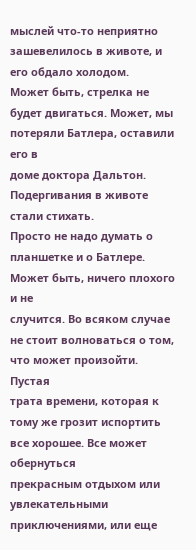мыслей что-то неприятно зашевелилось в животе, и его обдало холодом.
Может быть, стрелка не будет двигаться. Может, мы потеряли Батлера, оставили его в
доме доктора Дальтон.
Подергивания в животе стали стихать.
Просто не надо думать о планшетке и о Батлере. Может быть, ничего плохого и не
случится. Во всяком случае не стоит волноваться о том, что может произойти. Пустая
трата времени, которая к тому же грозит испортить все хорошее. Все может обернуться
прекрасным отдыхом или увлекательными приключениями, или еще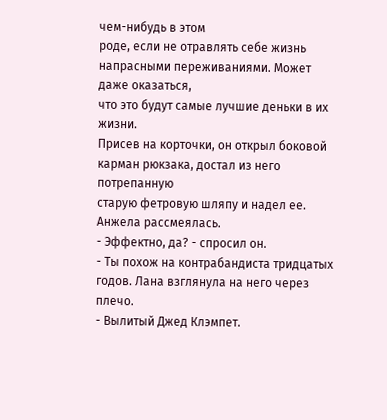чем-нибудь в этом
роде, если не отравлять себе жизнь напрасными переживаниями. Может даже оказаться,
что это будут самые лучшие деньки в их жизни.
Присев на корточки, он открыл боковой карман рюкзака, достал из него потрепанную
старую фетровую шляпу и надел ее.
Анжела рассмеялась.
- Эффектно, да? - спросил он.
- Ты похож на контрабандиста тридцатых годов. Лана взглянула на него через плечо.
- Вылитый Джед Клэмпет.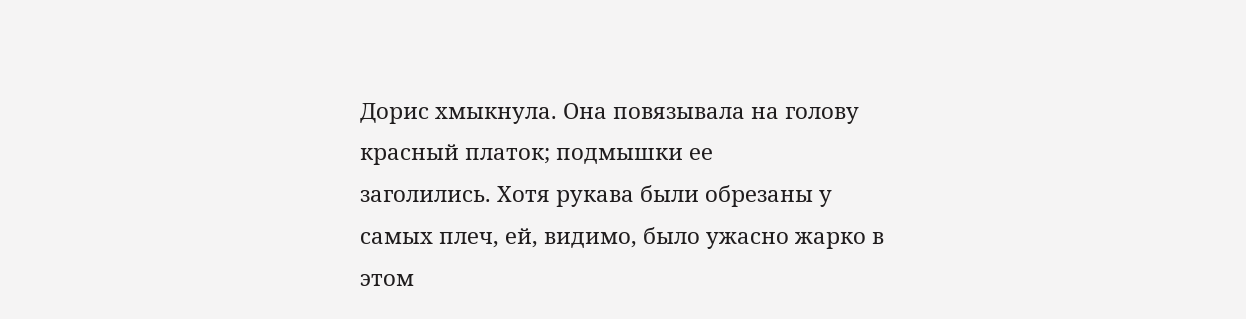Дорис хмыкнула. Она повязывала на голову красный платок; подмышки ее
заголились. Хотя рукава были обрезаны у самых плеч, ей, видимо, было ужасно жарко в
этом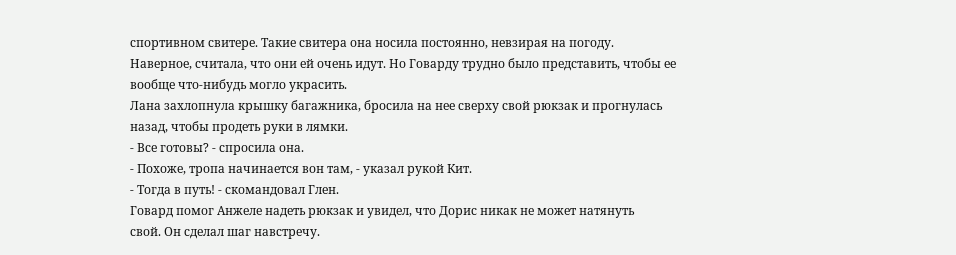спортивном свитере. Такие свитера она носила постоянно, невзирая на погоду.
Наверное, считала, что они ей очень идут. Но Говарду трудно было представить, чтобы ее
вообще что-нибудь могло украсить.
Лана захлопнула крышку багажника, бросила на нее сверху свой рюкзак и прогнулась
назад, чтобы продеть руки в лямки.
- Все готовы? - спросила она.
- Похоже, тропа начинается вон там, - указал рукой Кит.
- Тогда в путь! - скомандовал Глен.
Говард помог Анжеле надеть рюкзак и увидел, что Дорис никак не может натянуть
свой. Он сделал шаг навстречу.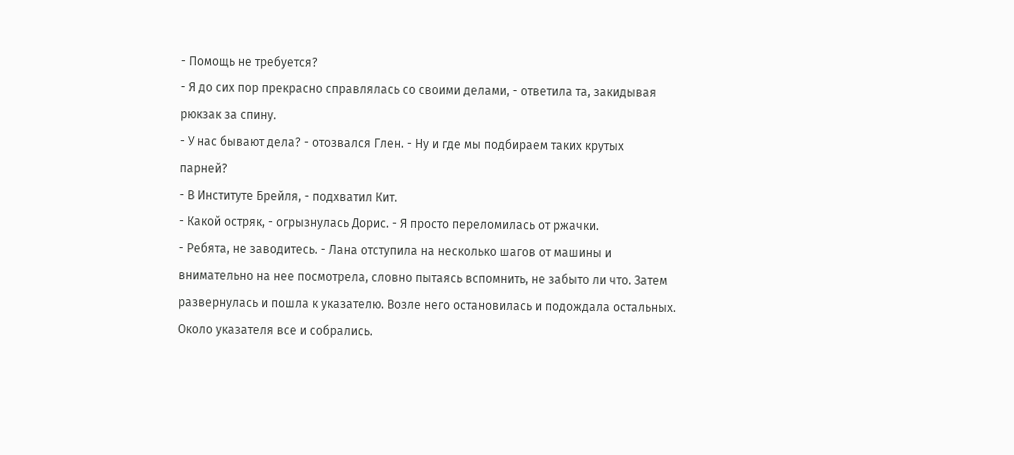- Помощь не требуется?
- Я до сих пор прекрасно справлялась со своими делами, - ответила та, закидывая
рюкзак за спину.
- У нас бывают дела? - отозвался Глен. - Ну и где мы подбираем таких крутых
парней?
- В Институте Брейля, - подхватил Кит.
- Какой остряк, - огрызнулась Дорис. - Я просто переломилась от ржачки.
- Ребята, не заводитесь. - Лана отступила на несколько шагов от машины и
внимательно на нее посмотрела, словно пытаясь вспомнить, не забыто ли что. Затем
развернулась и пошла к указателю. Возле него остановилась и подождала остальных.
Около указателя все и собрались.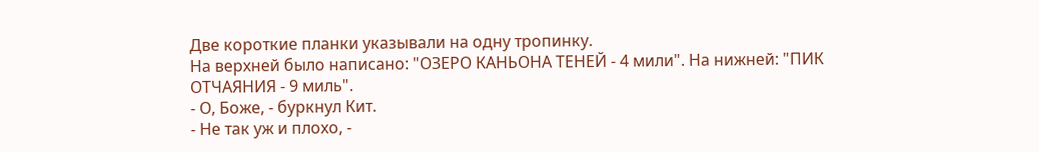Две короткие планки указывали на одну тропинку.
На верхней было написано: "ОЗЕРО КАНЬОНА ТЕНЕЙ - 4 мили". На нижней: "ПИК
ОТЧАЯНИЯ - 9 миль".
- О, Боже, - буркнул Кит.
- Не так уж и плохо, -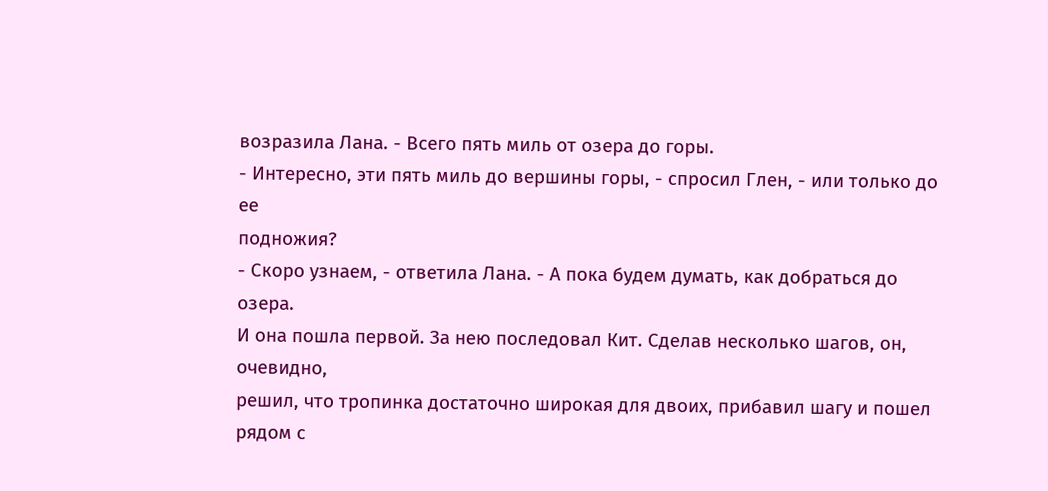возразила Лана. - Всего пять миль от озера до горы.
- Интересно, эти пять миль до вершины горы, - спросил Глен, - или только до ее
подножия?
- Скоро узнаем, - ответила Лана. - А пока будем думать, как добраться до озера.
И она пошла первой. За нею последовал Кит. Сделав несколько шагов, он, очевидно,
решил, что тропинка достаточно широкая для двоих, прибавил шагу и пошел рядом с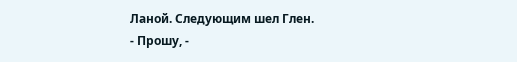Ланой. Следующим шел Глен.
- Прошу, -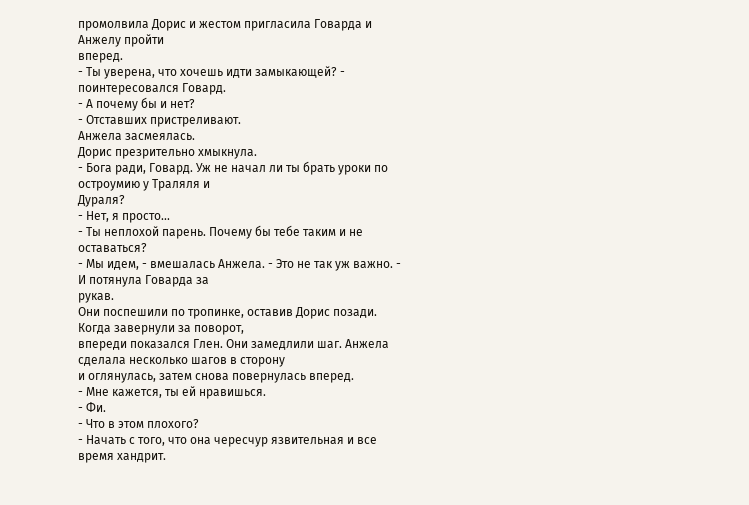промолвила Дорис и жестом пригласила Говарда и Анжелу пройти
вперед.
- Ты уверена, что хочешь идти замыкающей? - поинтересовался Говард.
- А почему бы и нет?
- Отставших пристреливают.
Анжела засмеялась.
Дорис презрительно хмыкнула.
- Бога ради, Говард. Уж не начал ли ты брать уроки по остроумию у Траляля и
Дураля?
- Нет, я просто...
- Ты неплохой парень. Почему бы тебе таким и не оставаться?
- Мы идем, - вмешалась Анжела. - Это не так уж важно. - И потянула Говарда за
рукав.
Они поспешили по тропинке, оставив Дорис позади. Когда завернули за поворот,
впереди показался Глен. Они замедлили шаг. Анжела сделала несколько шагов в сторону
и оглянулась, затем снова повернулась вперед.
- Мне кажется, ты ей нравишься.
- Фи.
- Что в этом плохого?
- Начать с того, что она чересчур язвительная и все время хандрит.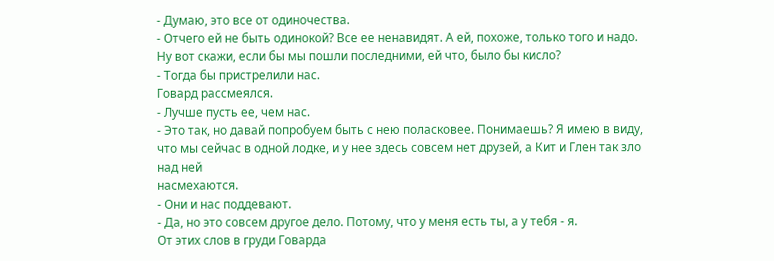- Думаю, это все от одиночества.
- Отчего ей не быть одинокой? Все ее ненавидят. А ей, похоже, только того и надо.
Ну вот скажи, если бы мы пошли последними, ей что, было бы кисло?
- Тогда бы пристрелили нас.
Говард рассмеялся.
- Лучше пусть ее, чем нас.
- Это так, но давай попробуем быть с нею поласковее. Понимаешь? Я имею в виду,
что мы сейчас в одной лодке, и у нее здесь совсем нет друзей, а Кит и Глен так зло над ней
насмехаются.
- Они и нас поддевают.
- Да, но это совсем другое дело. Потому, что у меня есть ты, а у тебя - я.
От этих слов в груди Говарда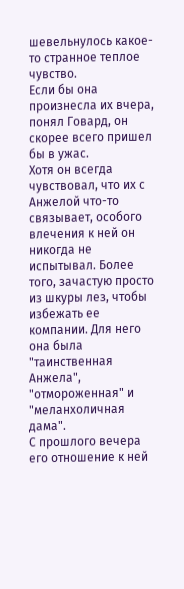шевельнулось какое-то странное теплое чувство.
Если бы она произнесла их вчера, понял Говард, он скорее всего пришел бы в ужас.
Хотя он всегда чувствовал, что их с Анжелой что-то связывает, особого влечения к ней он
никогда не испытывал. Более того, зачастую просто из шкуры лез, чтобы избежать ее
компании. Для него она была "таинственная Анжела", "отмороженная" и "меланхоличная
дама".
С прошлого вечера его отношение к ней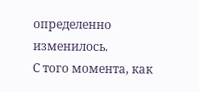определенно изменилось.
С того момента, как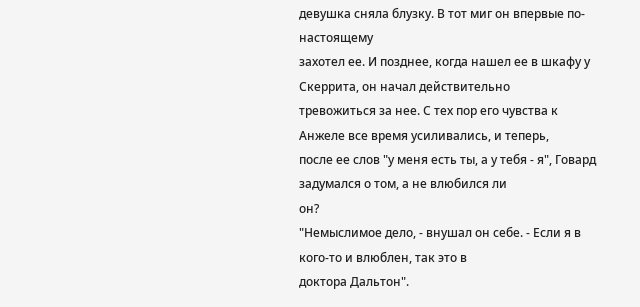девушка сняла блузку. В тот миг он впервые по-настоящему
захотел ее. И позднее, когда нашел ее в шкафу у Скеррита, он начал действительно
тревожиться за нее. С тех пор его чувства к Анжеле все время усиливались, и теперь,
после ее слов "у меня есть ты, а у тебя - я", Говард задумался о том, а не влюбился ли
он?
"Немыслимое дело, - внушал он себе. - Если я в кого-то и влюблен, так это в
доктора Дальтон".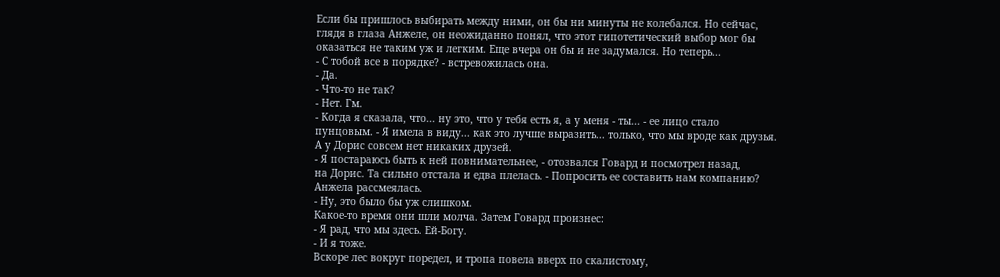Если бы пришлось выбирать между ними, он бы ни минуты не колебался. Но сейчас,
глядя в глаза Анжеле, он неожиданно понял, что этот гипотетический выбор мог бы
оказаться не таким уж и легким. Еще вчера он бы и не задумался. Но теперь...
- С тобой все в порядке? - встревожилась она.
- Да.
- Что-то не так?
- Нет. Гм.
- Когда я сказала, что... ну это, что у тебя есть я, а у меня - ты... - ее лицо стало
пунцовым. - Я имела в виду... как это лучше выразить... только, что мы вроде как друзья.
А у Дорис совсем нет никаких друзей.
- Я постараюсь быть к ней повнимательнее, - отозвался Говард и посмотрел назад,
на Дорис. Та сильно отстала и едва плелась. - Попросить ее составить нам компанию?
Анжела рассмеялась.
- Ну, это было бы уж слишком.
Какое-то время они шли молча. Затем Говард произнес:
- Я рад, что мы здесь. Ей-Богу.
- И я тоже.
Вскоре лес вокруг поредел, и тропа повела вверх по скалистому,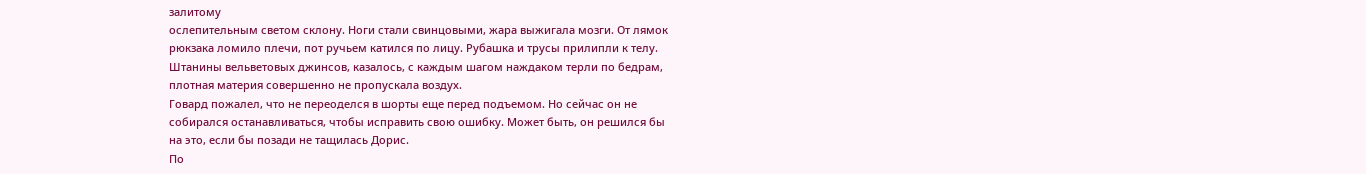залитому
ослепительным светом склону. Ноги стали свинцовыми, жара выжигала мозги. От лямок
рюкзака ломило плечи, пот ручьем катился по лицу. Рубашка и трусы прилипли к телу.
Штанины вельветовых джинсов, казалось, с каждым шагом наждаком терли по бедрам,
плотная материя совершенно не пропускала воздух.
Говард пожалел, что не переоделся в шорты еще перед подъемом. Но сейчас он не
собирался останавливаться, чтобы исправить свою ошибку. Может быть, он решился бы
на это, если бы позади не тащилась Дорис.
По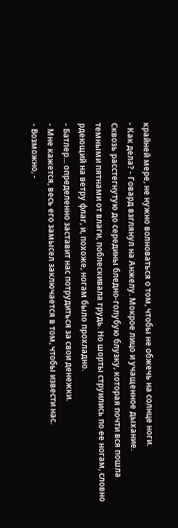крайней мере, не нужно волноваться о том, чтобы не обжечь на солнце ноги.
- Как дела? - Говард взглянул на Анжелу. Мокрое лицо и учащенное дыхание.
Сквозь расстегнутую до середины бледно-голубую блузку, которая почти вся пошла
темными пятнами от влаги, поблескивала грудь. Но шорты струились по ее ногам, словно
рдеющий на ветру флаг, и, похоже, ногам было прохладно.
- Батлер... определенно заставит нас потрудиться за свои денежки.
- Мне кажется, весь его замысел заключается в том, чтобы извести нас.
- Возможно, -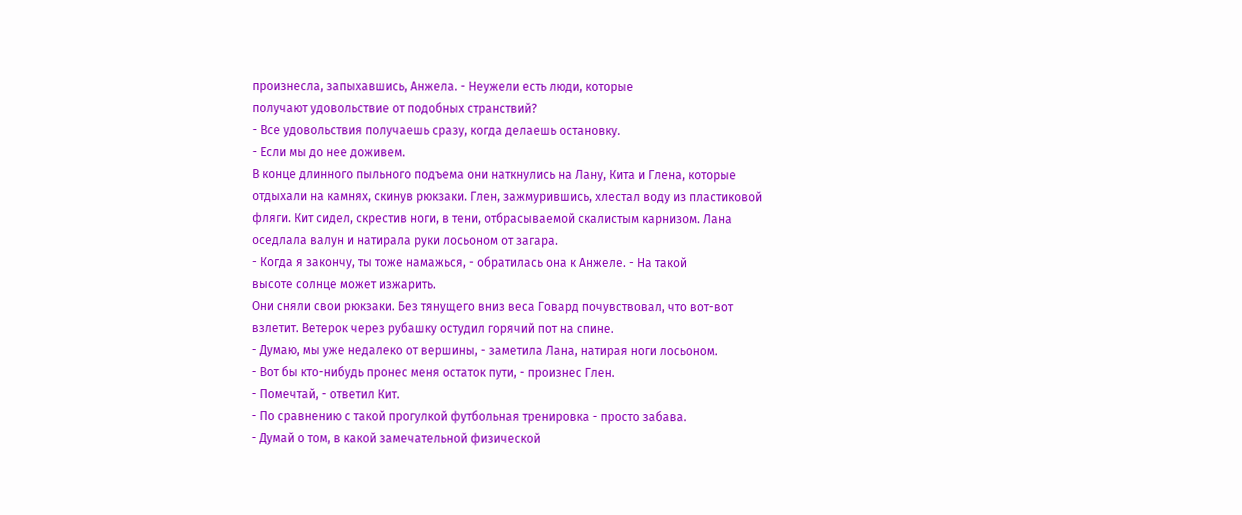произнесла, запыхавшись, Анжела. - Неужели есть люди, которые
получают удовольствие от подобных странствий?
- Все удовольствия получаешь сразу, когда делаешь остановку.
- Если мы до нее доживем.
В конце длинного пыльного подъема они наткнулись на Лану, Кита и Глена, которые
отдыхали на камнях, скинув рюкзаки. Глен, зажмурившись, хлестал воду из пластиковой
фляги. Кит сидел, скрестив ноги, в тени, отбрасываемой скалистым карнизом. Лана
оседлала валун и натирала руки лосьоном от загара.
- Когда я закончу, ты тоже намажься, - обратилась она к Анжеле. - На такой
высоте солнце может изжарить.
Они сняли свои рюкзаки. Без тянущего вниз веса Говард почувствовал, что вот-вот
взлетит. Ветерок через рубашку остудил горячий пот на спине.
- Думаю, мы уже недалеко от вершины, - заметила Лана, натирая ноги лосьоном.
- Вот бы кто-нибудь пронес меня остаток пути, - произнес Глен.
- Помечтай, - ответил Кит.
- По сравнению с такой прогулкой футбольная тренировка - просто забава.
- Думай о том, в какой замечательной физической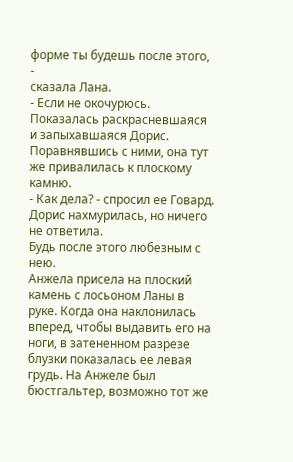форме ты будешь после этого, -
сказала Лана.
- Если не окочурюсь.
Показалась раскрасневшаяся и запыхавшаяся Дорис. Поравнявшись с ними, она тут
же привалилась к плоскому камню.
- Как дела? - спросил ее Говард.
Дорис нахмурилась, но ничего не ответила.
Будь после этого любезным с нею.
Анжела присела на плоский камень с лосьоном Ланы в руке. Когда она наклонилась
вперед, чтобы выдавить его на ноги, в затененном разрезе блузки показалась ее левая
грудь. На Анжеле был бюстгальтер, возможно тот же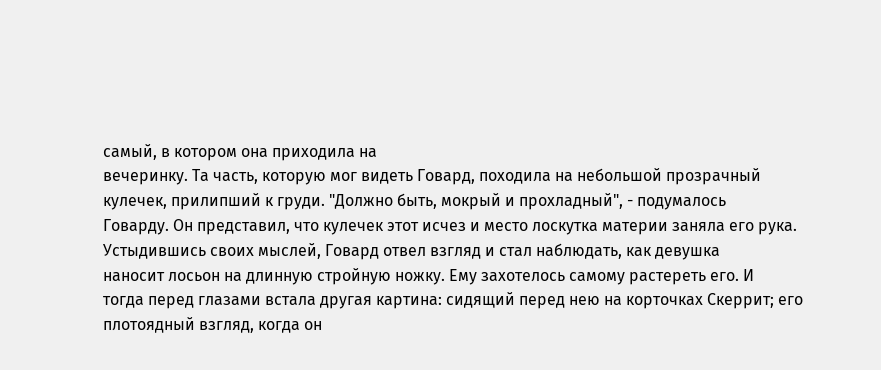самый, в котором она приходила на
вечеринку. Та часть, которую мог видеть Говард, походила на небольшой прозрачный
кулечек, прилипший к груди. "Должно быть, мокрый и прохладный", - подумалось
Говарду. Он представил, что кулечек этот исчез и место лоскутка материи заняла его рука.
Устыдившись своих мыслей, Говард отвел взгляд и стал наблюдать, как девушка
наносит лосьон на длинную стройную ножку. Ему захотелось самому растереть его. И
тогда перед глазами встала другая картина: сидящий перед нею на корточках Скеррит; его
плотоядный взгляд, когда он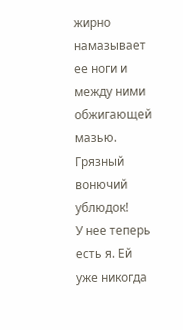жирно намазывает ее ноги и между ними обжигающей
мазью.
Грязный вонючий ублюдок!
У нее теперь есть я. Ей уже никогда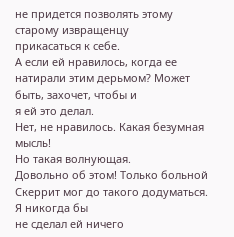не придется позволять этому старому извращенцу
прикасаться к себе.
А если ей нравилось, когда ее натирали этим дерьмом? Может быть, захочет, чтобы и
я ей это делал.
Нет, не нравилось. Какая безумная мысль!
Но такая волнующая.
Довольно об этом! Только больной Скеррит мог до такого додуматься. Я никогда бы
не сделал ей ничего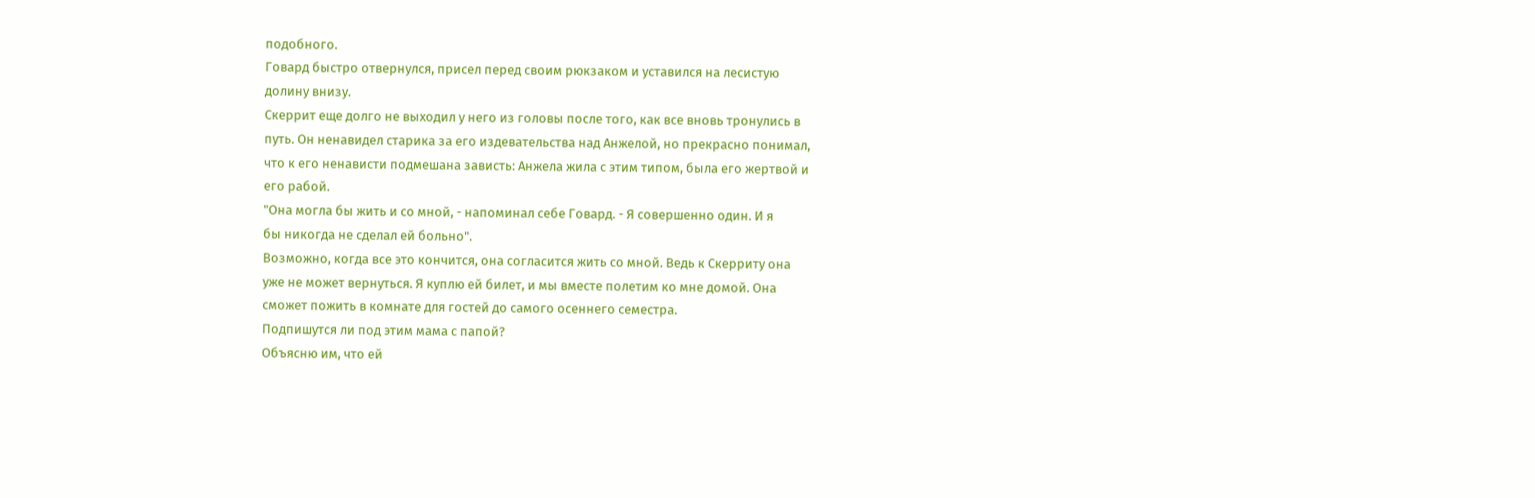подобного.
Говард быстро отвернулся, присел перед своим рюкзаком и уставился на лесистую
долину внизу.
Скеррит еще долго не выходил у него из головы после того, как все вновь тронулись в
путь. Он ненавидел старика за его издевательства над Анжелой, но прекрасно понимал,
что к его ненависти подмешана зависть: Анжела жила с этим типом, была его жертвой и
его рабой.
"Она могла бы жить и со мной, - напоминал себе Говард. - Я совершенно один. И я
бы никогда не сделал ей больно".
Возможно, когда все это кончится, она согласится жить со мной. Ведь к Скерриту она
уже не может вернуться. Я куплю ей билет, и мы вместе полетим ко мне домой. Она
сможет пожить в комнате для гостей до самого осеннего семестра.
Подпишутся ли под этим мама с папой?
Объясню им, что ей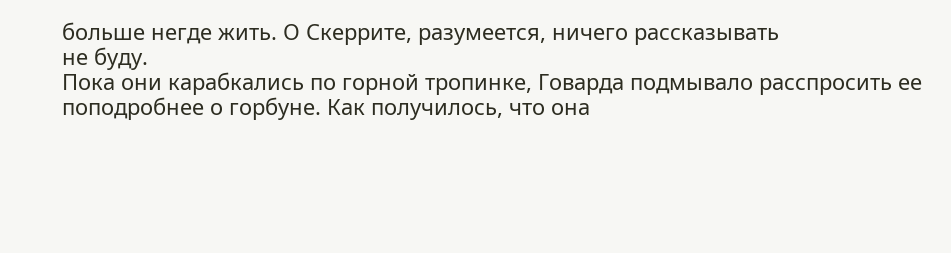больше негде жить. О Скеррите, разумеется, ничего рассказывать
не буду.
Пока они карабкались по горной тропинке, Говарда подмывало расспросить ее
поподробнее о горбуне. Как получилось, что она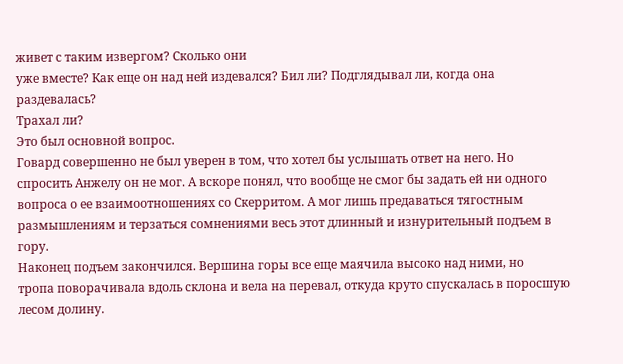живет с таким извергом? Сколько они
уже вместе? Как еще он над ней издевался? Бил ли? Подглядывал ли, когда она
раздевалась?
Трахал ли?
Это был основной вопрос.
Говард совершенно не был уверен в том, что хотел бы услышать ответ на него. Но
спросить Анжелу он не мог. А вскоре понял, что вообще не смог бы задать ей ни одного
вопроса о ее взаимоотношениях со Скерритом. А мог лишь предаваться тягостным
размышлениям и терзаться сомнениями весь этот длинный и изнурительный подъем в
гору.
Наконец подъем закончился. Вершина горы все еще маячила высоко над ними, но
тропа поворачивала вдоль склона и вела на перевал, откуда круто спускалась в поросшую
лесом долину.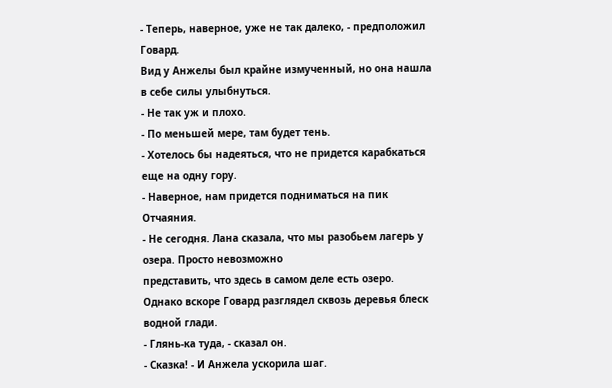- Теперь, наверное, уже не так далеко, - предположил Говард.
Вид у Анжелы был крайне измученный, но она нашла в себе силы улыбнуться.
- Не так уж и плохо.
- По меньшей мере, там будет тень.
- Хотелось бы надеяться, что не придется карабкаться еще на одну гору.
- Наверное, нам придется подниматься на пик Отчаяния.
- Не сегодня. Лана сказала, что мы разобьем лагерь у озера. Просто невозможно
представить, что здесь в самом деле есть озеро.
Однако вскоре Говард разглядел сквозь деревья блеск водной глади.
- Глянь-ка туда, - сказал он.
- Сказка! - И Анжела ускорила шаг.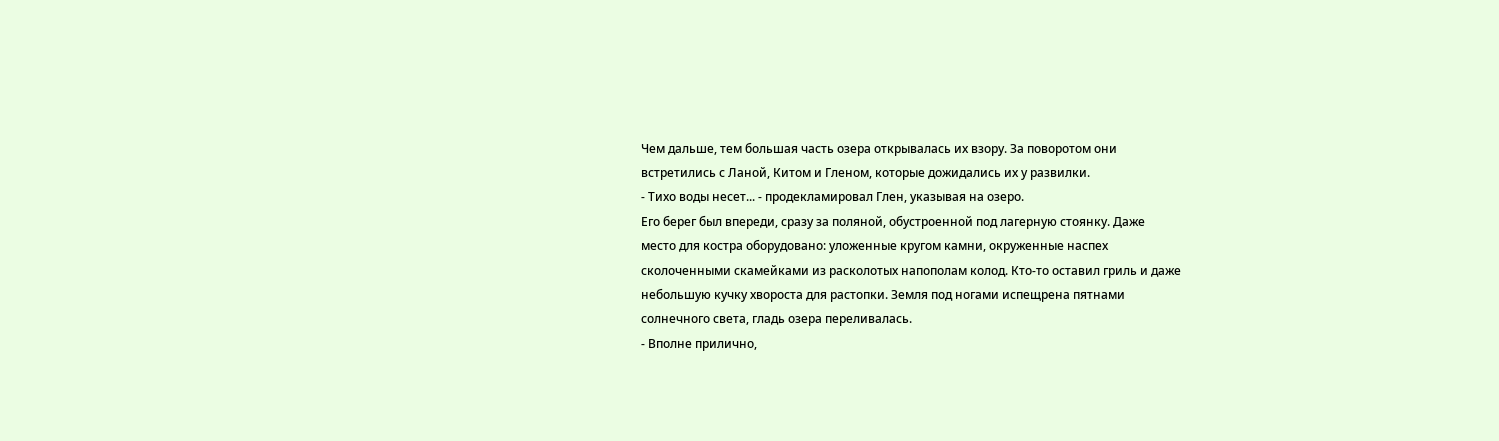Чем дальше, тем большая часть озера открывалась их взору. За поворотом они
встретились с Ланой, Китом и Гленом, которые дожидались их у развилки.
- Тихо воды несет... - продекламировал Глен, указывая на озеро.
Его берег был впереди, сразу за поляной, обустроенной под лагерную стоянку. Даже
место для костра оборудовано: уложенные кругом камни, окруженные наспех
сколоченными скамейками из расколотых напополам колод. Кто-то оставил гриль и даже
небольшую кучку хвороста для растопки. Земля под ногами испещрена пятнами
солнечного света, гладь озера переливалась.
- Вполне прилично,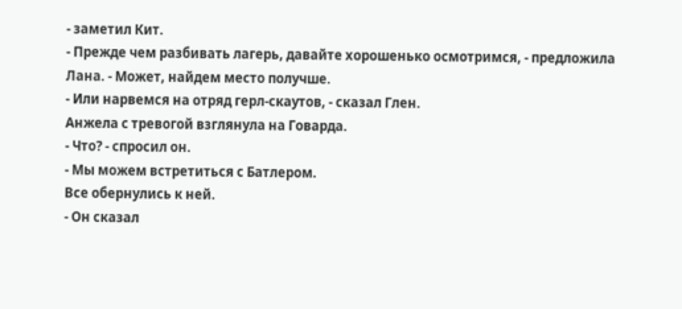- заметил Кит.
- Прежде чем разбивать лагерь, давайте хорошенько осмотримся, - предложила
Лана. - Может, найдем место получше.
- Или нарвемся на отряд герл-скаутов, - сказал Глен.
Анжела с тревогой взглянула на Говарда.
- Что? - спросил он.
- Мы можем встретиться с Батлером.
Все обернулись к ней.
- Он сказал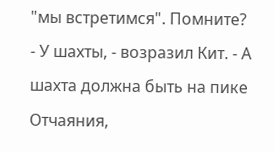"мы встретимся". Помните?
- У шахты, - возразил Кит. - А шахта должна быть на пике Отчаяния,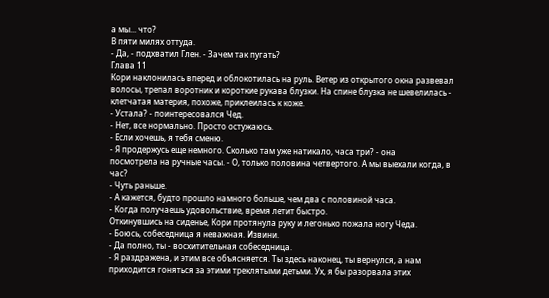а мы... что?
В пяти милях оттуда.
- Да, - подхватил Глен. - Зачем так пугать?
Глава 11
Кори наклонилась вперед и облокотилась на руль. Ветер из открытого окна развевал
волосы, трепал воротник и короткие рукава блузки. На спине блузка не шевелилась -
клетчатая материя, похоже, приклеилась к коже.
- Устала? - поинтересовался Чед.
- Нет, все нормально. Просто остужаюсь.
- Если хочешь, я тебя сменю.
- Я продержусь еще немного. Сколько там уже натикало, часа три? - она
посмотрела на ручные часы. - О, только половина четвертого. А мы выехали когда, в
час?
- Чуть раньше.
- А кажется, будто прошло намного больше, чем два с половиной часа.
- Когда получаешь удовольствие, время летит быстро.
Откинувшись на сиденье, Кори протянула руку и легонько пожала ногу Чеда.
- Боюсь, собеседница я неважная. Извини.
- Да полно, ты - восхитительная собеседница.
- Я раздражена, и этим все объясняется. Ты здесь наконец, ты вернулся, а нам
приходится гоняться за этими треклятыми детьми. Ух, я бы разорвала этих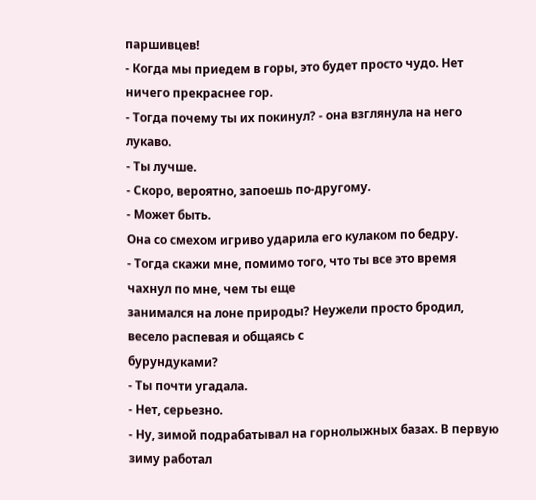паршивцев!
- Когда мы приедем в горы, это будет просто чудо. Нет ничего прекраснее гор.
- Тогда почему ты их покинул? - она взглянула на него лукаво.
- Ты лучше.
- Скоро, вероятно, запоешь по-другому.
- Может быть.
Она со смехом игриво ударила его кулаком по бедру.
- Тогда скажи мне, помимо того, что ты все это время чахнул по мне, чем ты еще
занимался на лоне природы? Неужели просто бродил, весело распевая и общаясь с
бурундуками?
- Ты почти угадала.
- Нет, серьезно.
- Ну, зимой подрабатывал на горнолыжных базах. В первую зиму работал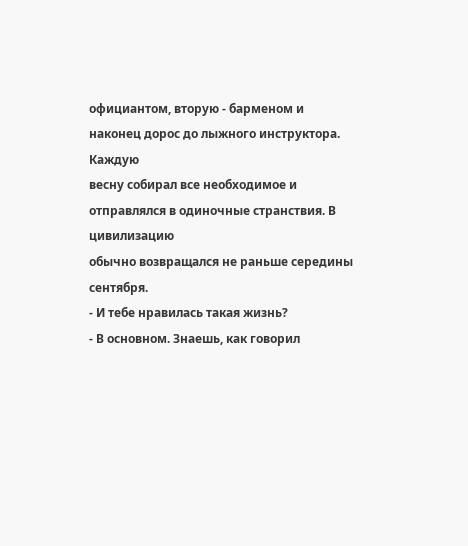официантом, вторую - барменом и наконец дорос до лыжного инструктора. Каждую
весну собирал все необходимое и отправлялся в одиночные странствия. В цивилизацию
обычно возвращался не раньше середины сентября.
- И тебе нравилась такая жизнь?
- В основном. Знаешь, как говорил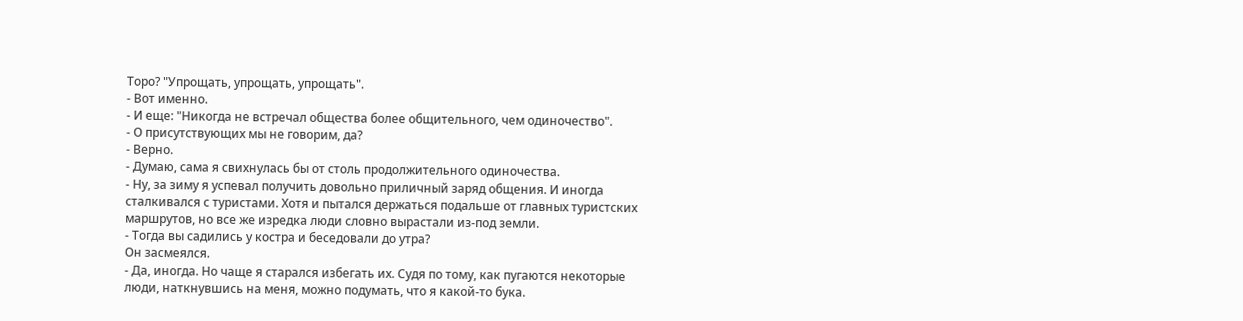Торо? "Упрощать, упрощать, упрощать".
- Вот именно.
- И еще: "Никогда не встречал общества более общительного, чем одиночество".
- О присутствующих мы не говорим, да?
- Верно.
- Думаю, сама я свихнулась бы от столь продолжительного одиночества.
- Ну, за зиму я успевал получить довольно приличный заряд общения. И иногда
сталкивался с туристами. Хотя и пытался держаться подальше от главных туристских
маршрутов, но все же изредка люди словно вырастали из-под земли.
- Тогда вы садились у костра и беседовали до утра?
Он засмеялся.
- Да, иногда. Но чаще я старался избегать их. Судя по тому, как пугаются некоторые
люди, наткнувшись на меня, можно подумать, что я какой-то бука.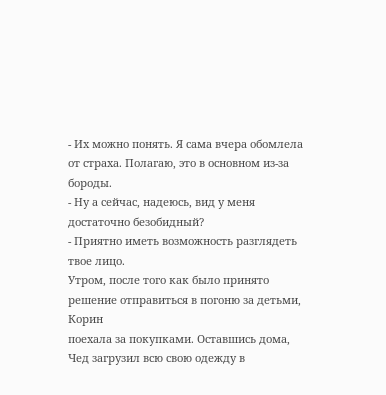- Их можно понять. Я сама вчера обомлела от страха. Полагаю, это в основном из-за
бороды.
- Ну а сейчас, надеюсь, вид у меня достаточно безобидный?
- Приятно иметь возможность разглядеть твое лицо.
Утром, после того как было принято решение отправиться в погоню за детьми, Корин
поехала за покупками. Оставшись дома, Чед загрузил всю свою одежду в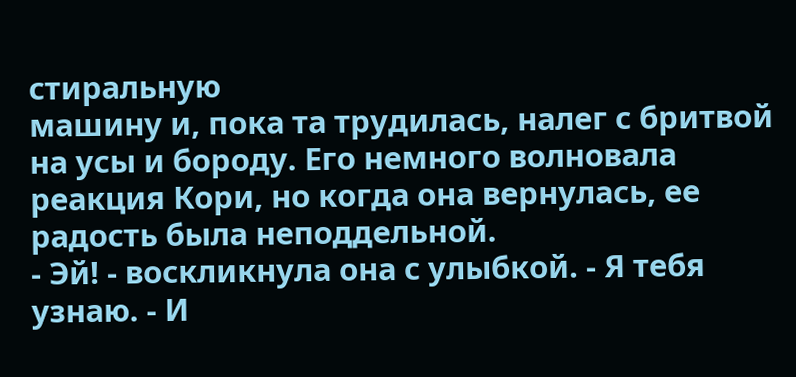стиральную
машину и, пока та трудилась, налег с бритвой на усы и бороду. Его немного волновала
реакция Кори, но когда она вернулась, ее радость была неподдельной.
- Эй! - воскликнула она с улыбкой. - Я тебя узнаю. - И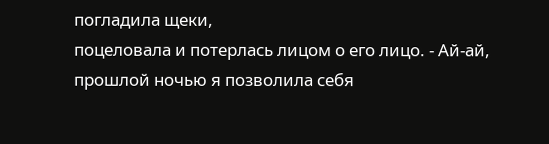погладила щеки,
поцеловала и потерлась лицом о его лицо. - Ай-ай, прошлой ночью я позволила себя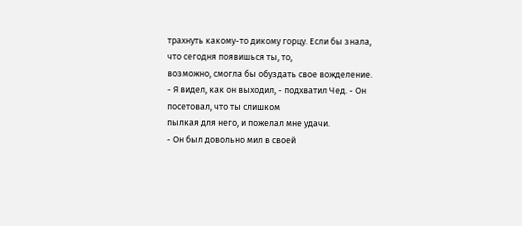трахнуть какому-то дикому горцу. Если бы знала, что сегодня появишься ты, то,
возможно, смогла бы обуздать свое вожделение.
- Я видел, как он выходил, - подхватил Чед. - Он посетовал, что ты слишком
пылкая для него, и пожелал мне удачи.
- Он был довольно мил в своей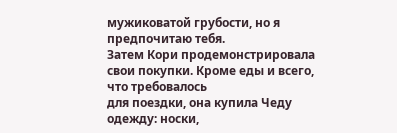мужиковатой грубости, но я предпочитаю тебя.
Затем Кори продемонстрировала свои покупки. Кроме еды и всего, что требовалось
для поездки, она купила Чеду одежду: носки,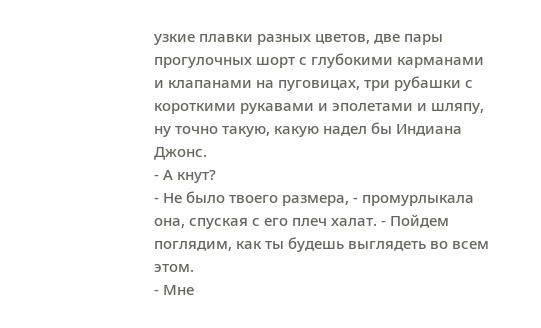узкие плавки разных цветов, две пары
прогулочных шорт с глубокими карманами и клапанами на пуговицах, три рубашки с
короткими рукавами и эполетами и шляпу, ну точно такую, какую надел бы Индиана
Джонс.
- А кнут?
- Не было твоего размера, - промурлыкала она, спуская с его плеч халат. - Пойдем
поглядим, как ты будешь выглядеть во всем этом.
- Мне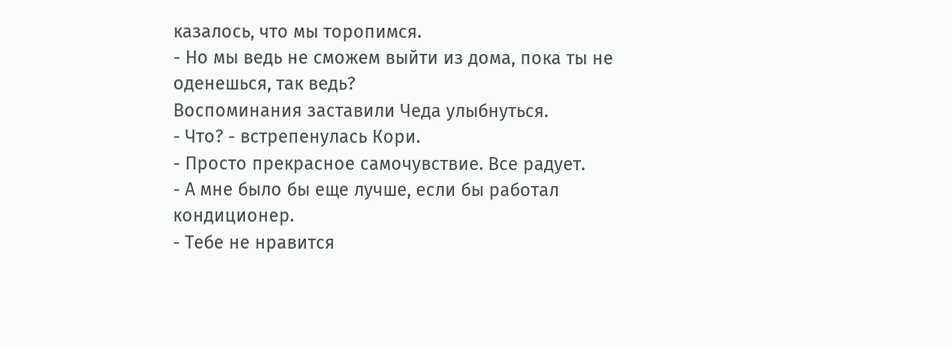казалось, что мы торопимся.
- Но мы ведь не сможем выйти из дома, пока ты не оденешься, так ведь?
Воспоминания заставили Чеда улыбнуться.
- Что? - встрепенулась Кори.
- Просто прекрасное самочувствие. Все радует.
- А мне было бы еще лучше, если бы работал кондиционер.
- Тебе не нравится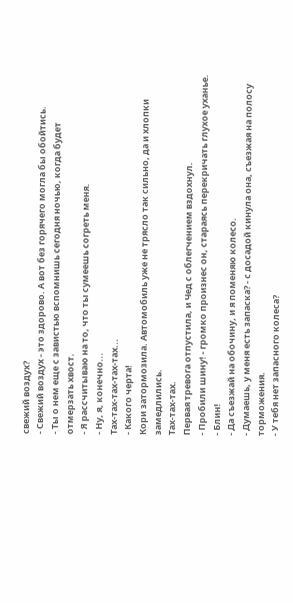свежий воздух?
- Свежий воздух - это здорово. А вот без горячего могла бы обойтись.
- Ты о нем еще с завистью вспомнишь сегодня ночью, когда будет отмерзать хвост.
- Я рассчитываю на то, что ты сумеешь согреть меня.
- Ну, я, конечно...
Тах-тах-тах-тах-тах...
- Какого черта!
Кори затормозила. Автомобиль уже не трясло так сильно, да и хлопки замедлились.
Тах-тах-тах.
Первая тревога отпустила, и Чед с облегчением вздохнул.
- Пробили шину! - громко произнес он, стараясь перекричать глухое уханье.
- Блин!
- Да съезжай на обочину, и я поменяю колесо.
- Думаешь, у меня есть запаска? - с досадой кинула она, съезжая на полосу
торможения.
- У тебя нет запасного колеса?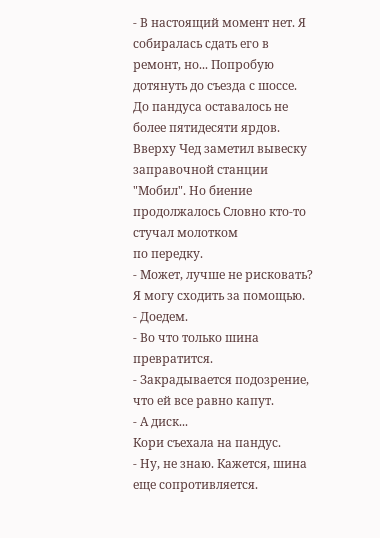- В настоящий момент нет. Я собиралась сдать его в ремонт, но... Попробую
дотянуть до съезда с шоссе.
До пандуса оставалось не более пятидесяти ярдов. Вверху Чед заметил вывеску
заправочной станции "Мобил". Но биение продолжалось Словно кто-то стучал молотком
по передку.
- Может, лучше не рисковать? Я могу сходить за помощью.
- Доедем.
- Во что только шина превратится.
- Закрадывается подозрение, что ей все равно капут.
- А диск...
Кори съехала на пандус.
- Ну, не знаю. Кажется, шина еще сопротивляется.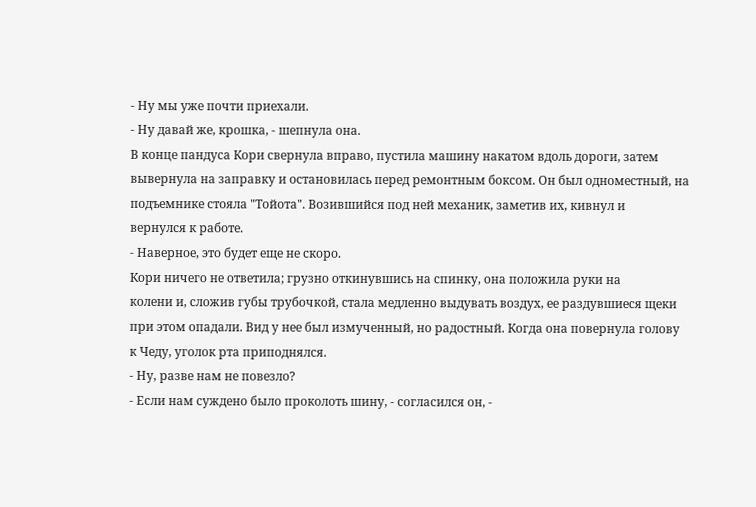- Ну мы уже почти приехали.
- Ну давай же, крошка, - шепнула она.
В конце пандуса Кори свернула вправо, пустила машину накатом вдоль дороги, затем
вывернула на заправку и остановилась перед ремонтным боксом. Он был одноместный, на
подъемнике стояла "Тойота". Возившийся под ней механик, заметив их, кивнул и
вернулся к работе.
- Наверное, это будет еще не скоро.
Кори ничего не ответила; грузно откинувшись на спинку, она положила руки на
колени и, сложив губы трубочкой, стала медленно выдувать воздух, ее раздувшиеся щеки
при этом опадали. Вид у нее был измученный, но радостный. Когда она повернула голову
к Чеду, уголок рта приподнялся.
- Ну, разве нам не повезло?
- Если нам суждено было проколоть шину, - согласился он, -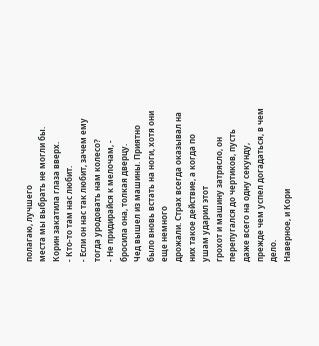полагаю, лучшего
места мы выбрать не могли бы.
Корин закатила глаза вверх.
- Кто-то там нас любит.
- Если он нас так любит, зачем ему тогда уродовать нам колесо?
- Не придирайся к мелочам, - бросила она, толкая дверцу.
Чед вышел из машины. Приятно было вновь встать на ноги, хотя они еще немного
дрожали. Страх всегда оказывал на них такое действие, а когда по ушам ударил этот
грохот и машину затрясло, он перепугался до чертиков, пусть даже всего на одну секунду,
прежде чем успел догадаться, в чем дело.
Наверное, и Кори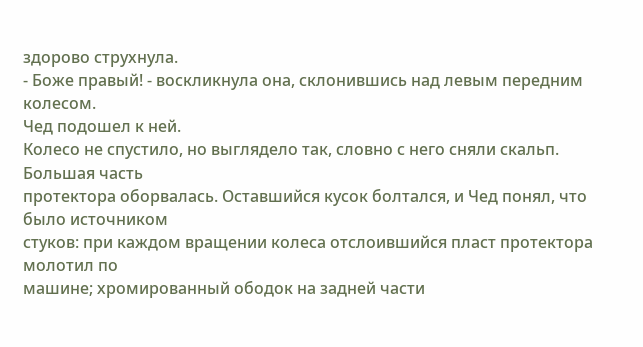здорово струхнула.
- Боже правый! - воскликнула она, склонившись над левым передним колесом.
Чед подошел к ней.
Колесо не спустило, но выглядело так, словно с него сняли скальп. Большая часть
протектора оборвалась. Оставшийся кусок болтался, и Чед понял, что было источником
стуков: при каждом вращении колеса отслоившийся пласт протектора молотил по
машине; хромированный ободок на задней части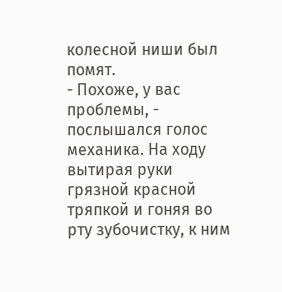колесной ниши был помят.
- Похоже, у вас проблемы, - послышался голос механика. На ходу вытирая руки
грязной красной тряпкой и гоняя во рту зубочистку, к ним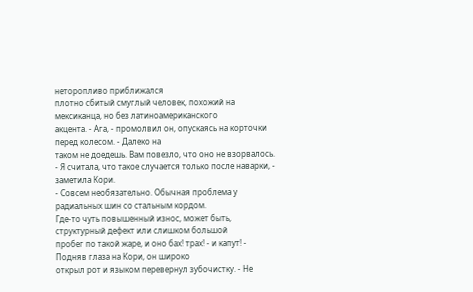неторопливо приближался
плотно сбитый смуглый человек, похожий на мексиканца, но без латиноамериканского
акцента. - Ага, - промолвил он, опускаясь на корточки перед колесом. - Далеко на
таком не доедешь. Вам повезло, что оно не взорвалось.
- Я считала, что такое случается только после наварки, - заметила Кори.
- Совсем необязательно. Обычная проблема у радиальных шин со стальным кордом.
Где-то чуть повышенный износ, может быть, структурный дефект или слишком большой
пробег по такой жаре, и оно бах! трах! - и капут! - Подняв глаза на Кори, он широко
открыл рот и языком перевернул зубочистку. - Не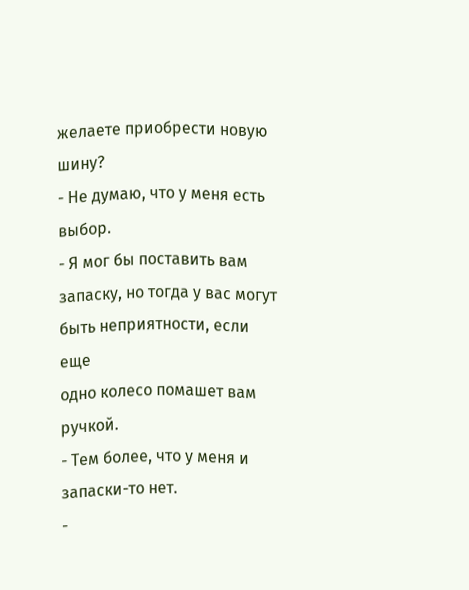желаете приобрести новую шину?
- Не думаю, что у меня есть выбор.
- Я мог бы поставить вам запаску, но тогда у вас могут быть неприятности, если еще
одно колесо помашет вам ручкой.
- Тем более, что у меня и запаски-то нет.
-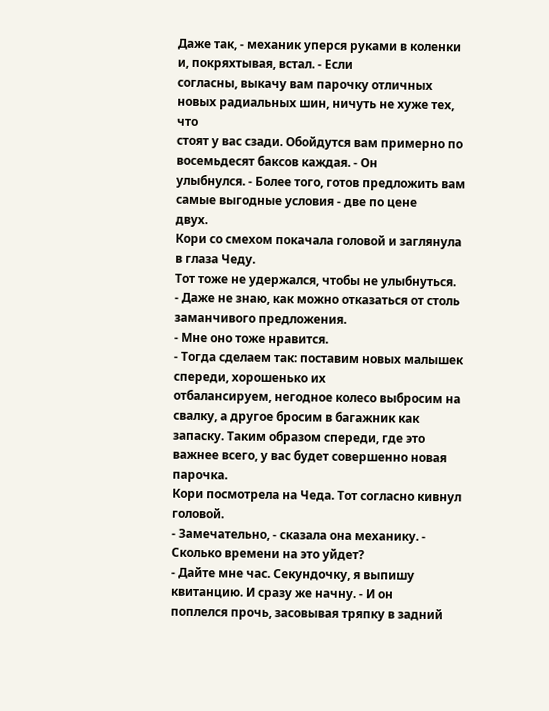Даже так, - механик уперся руками в коленки и, покряхтывая, встал. - Если
согласны, выкачу вам парочку отличных новых радиальных шин, ничуть не хуже тех, что
стоят у вас сзади. Обойдутся вам примерно по восемьдесят баксов каждая. - Он
улыбнулся. - Более того, готов предложить вам самые выгодные условия - две по цене
двух.
Кори со смехом покачала головой и заглянула в глаза Чеду.
Тот тоже не удержался, чтобы не улыбнуться.
- Даже не знаю, как можно отказаться от столь заманчивого предложения.
- Мне оно тоже нравится.
- Тогда сделаем так: поставим новых малышек спереди, хорошенько их
отбалансируем, негодное колесо выбросим на свалку, а другое бросим в багажник как
запаску. Таким образом спереди, где это важнее всего, у вас будет совершенно новая
парочка.
Кори посмотрела на Чеда. Тот согласно кивнул головой.
- Замечательно, - сказала она механику. - Сколько времени на это уйдет?
- Дайте мне час. Секундочку, я выпишу квитанцию. И сразу же начну. - И он
поплелся прочь, засовывая тряпку в задний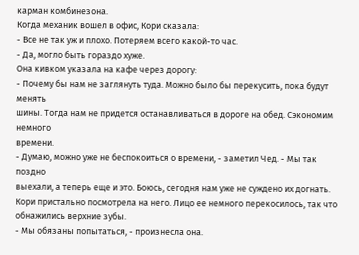карман комбинезона.
Когда механик вошел в офис, Кори сказала:
- Все не так уж и плохо. Потеряем всего какой-то час.
- Да, могло быть гораздо хуже.
Она кивком указала на кафе через дорогу:
- Почему бы нам не заглянуть туда. Можно было бы перекусить, пока будут менять
шины. Тогда нам не придется останавливаться в дороге на обед. Сэкономим немного
времени.
- Думаю, можно уже не беспокоиться о времени, - заметил Чед. - Мы так поздно
выехали, а теперь еще и это. Боюсь, сегодня нам уже не суждено их догнать.
Кори пристально посмотрела на него. Лицо ее немного перекосилось, так что
обнажились верхние зубы.
- Мы обязаны попытаться, - произнесла она.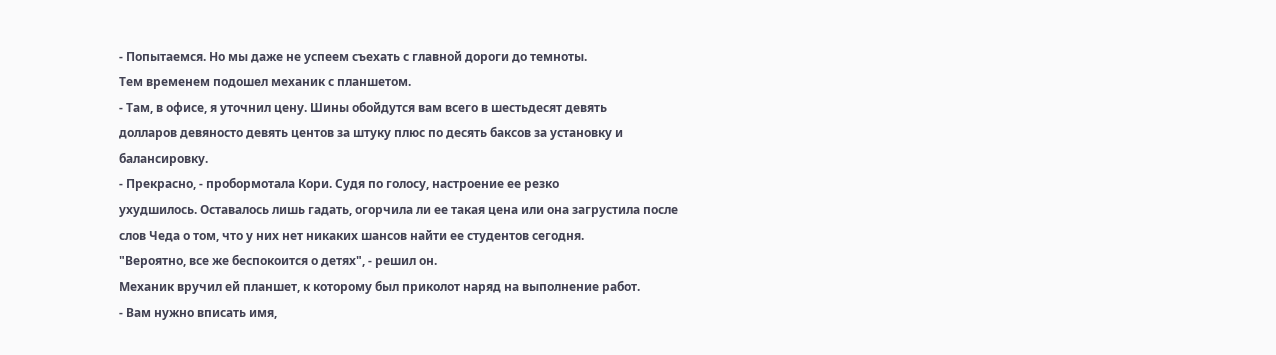- Попытаемся. Но мы даже не успеем съехать с главной дороги до темноты.
Тем временем подошел механик с планшетом.
- Там, в офисе, я уточнил цену. Шины обойдутся вам всего в шестьдесят девять
долларов девяносто девять центов за штуку плюс по десять баксов за установку и
балансировку.
- Прекрасно, - пробормотала Кори. Судя по голосу, настроение ее резко
ухудшилось. Оставалось лишь гадать, огорчила ли ее такая цена или она загрустила после
слов Чеда о том, что у них нет никаких шансов найти ее студентов сегодня.
"Вероятно, все же беспокоится о детях", - решил он.
Механик вручил ей планшет, к которому был приколот наряд на выполнение работ.
- Вам нужно вписать имя,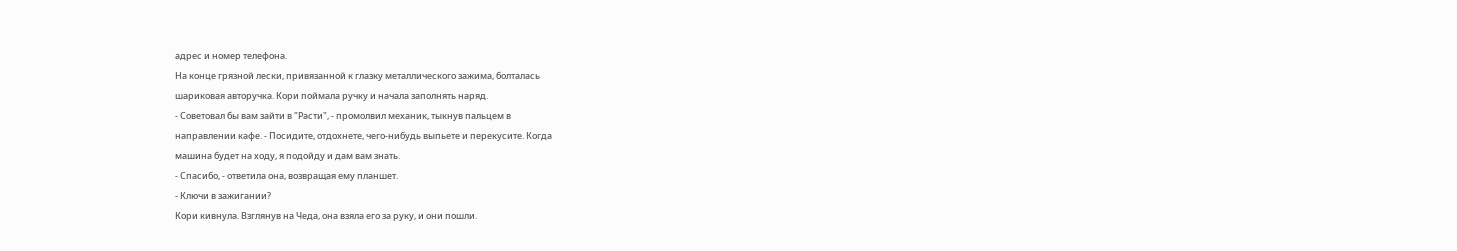адрес и номер телефона.
На конце грязной лески, привязанной к глазку металлического зажима, болталась
шариковая авторучка. Кори поймала ручку и начала заполнять наряд.
- Советовал бы вам зайти в "Расти", - промолвил механик, тыкнув пальцем в
направлении кафе. - Посидите, отдохнете, чего-нибудь выпьете и перекусите. Когда
машина будет на ходу, я подойду и дам вам знать.
- Спасибо, - ответила она, возвращая ему планшет.
- Ключи в зажигании?
Кори кивнула. Взглянув на Чеда, она взяла его за руку, и они пошли.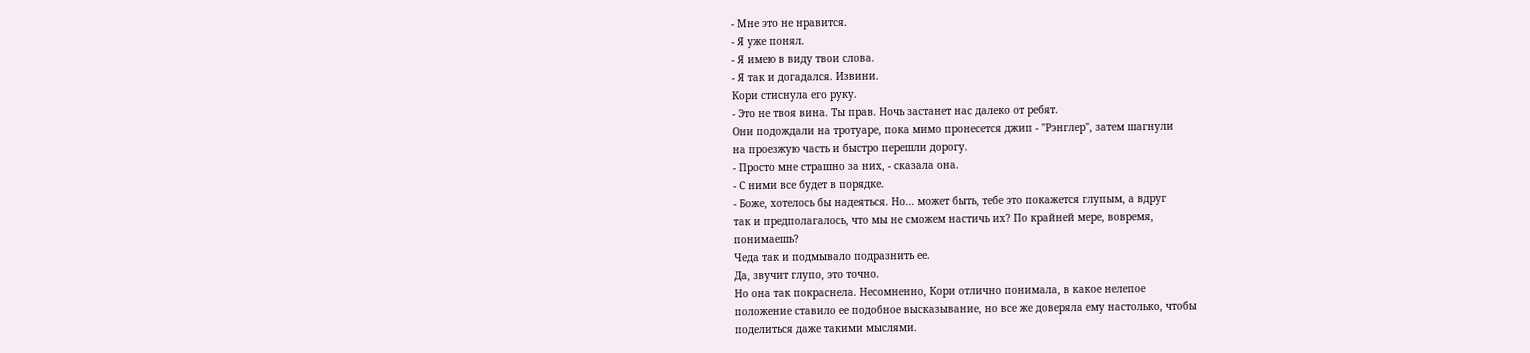- Мне это не нравится.
- Я уже понял.
- Я имею в виду твои слова.
- Я так и догадался. Извини.
Кори стиснула его руку.
- Это не твоя вина. Ты прав. Ночь застанет нас далеко от ребят.
Они подождали на тротуаре, пока мимо пронесется джип - "Рэнглер", затем шагнули
на проезжую часть и быстро перешли дорогу.
- Просто мне страшно за них, - сказала она.
- С ними все будет в порядке.
- Боже, хотелось бы надеяться. Но... может быть, тебе это покажется глупым, а вдруг
так и предполагалось, что мы не сможем настичь их? По крайней мере, вовремя,
понимаешь?
Чеда так и подмывало подразнить ее.
Да, звучит глупо, это точно.
Но она так покраснела. Несомненно, Кори отлично понимала, в какое нелепое
положение ставило ее подобное высказывание, но все же доверяла ему настолько, чтобы
поделиться даже такими мыслями.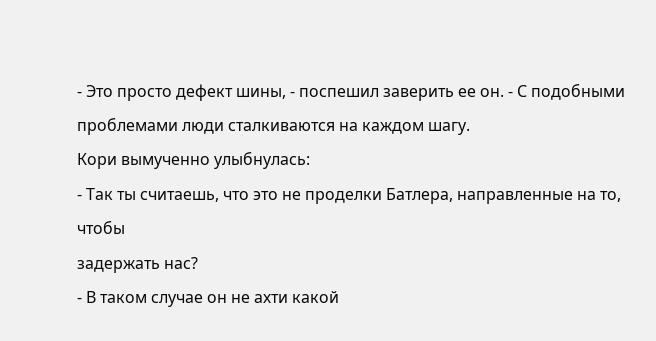- Это просто дефект шины, - поспешил заверить ее он. - С подобными
проблемами люди сталкиваются на каждом шагу.
Кори вымученно улыбнулась:
- Так ты считаешь, что это не проделки Батлера, направленные на то, чтобы
задержать нас?
- В таком случае он не ахти какой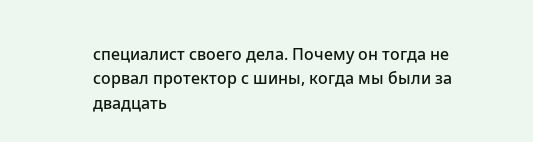специалист своего дела. Почему он тогда не
сорвал протектор с шины, когда мы были за двадцать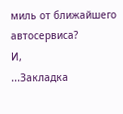миль от ближайшего автосервиса?
И,
...Закладка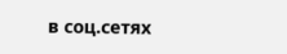в соц.сетях